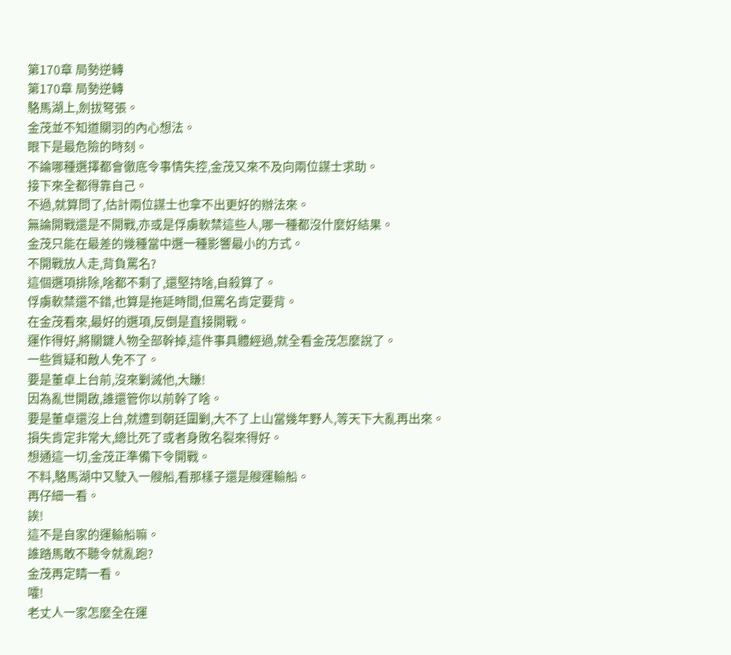第170章 局勢逆轉
第170章 局勢逆轉
駱馬湖上,劍拔弩張。
金茂並不知道關羽的內心想法。
眼下是最危險的時刻。
不論哪種選擇都會徹底令事情失控,金茂又來不及向兩位謀士求助。
接下來全都得靠自己。
不過,就算問了,估計兩位謀士也拿不出更好的辦法來。
無論開戰還是不開戰,亦或是俘虜軟禁這些人,哪一種都沒什麼好結果。
金茂只能在最差的幾種當中選一種影響最小的方式。
不開戰放人走,背負罵名?
這個選項排除,啥都不剩了,還堅持啥,自殺算了。
俘虜軟禁還不錯,也算是拖延時間,但罵名肯定要背。
在金茂看來,最好的選項,反倒是直接開戰。
運作得好,將關鍵人物全部幹掉,這件事具體經過,就全看金茂怎麼說了。
一些質疑和敵人免不了。
要是董卓上台前,沒來剿滅他,大賺!
因為亂世開啟,誰還管你以前幹了啥。
要是董卓還沒上台,就遭到朝廷圍剿,大不了上山當幾年野人,等天下大亂再出來。
損失肯定非常大,總比死了或者身敗名裂來得好。
想通這一切,金茂正準備下令開戰。
不料,駱馬湖中又駛入一艘船,看那樣子還是艘運輸船。
再仔細一看。
誒!
這不是自家的運輸船嘛。
誰踏馬敢不聽令就亂跑?
金茂再定睛一看。
嚯!
老丈人一家怎麼全在運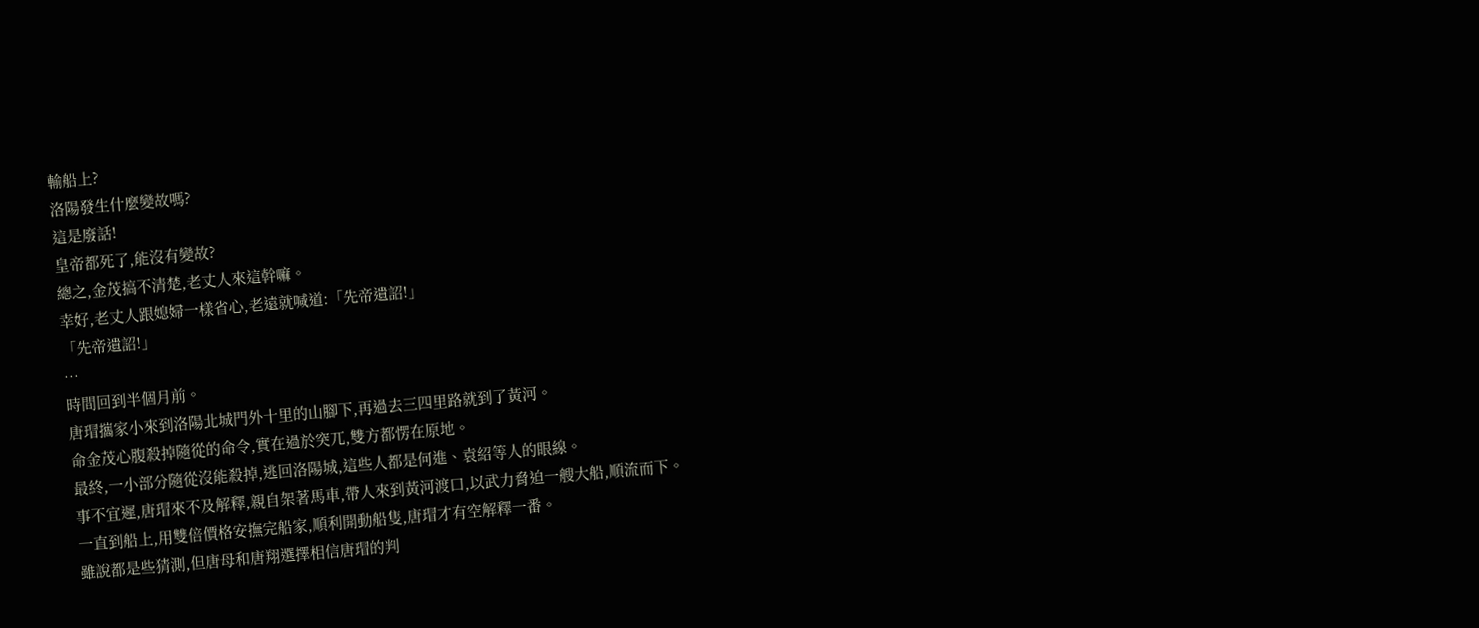輸船上?
洛陽發生什麼變故嗎?
這是廢話!
皇帝都死了,能沒有變故?
總之,金茂搞不清楚,老丈人來這幹嘛。
幸好,老丈人跟媳婦一樣省心,老遠就喊道:「先帝遺詔!」
「先帝遺詔!」
…
時間回到半個月前。
唐瑁攜家小來到洛陽北城門外十里的山腳下,再過去三四里路就到了黃河。
命金茂心腹殺掉隨從的命令,實在過於突兀,雙方都愣在原地。
最終,一小部分隨從沒能殺掉,逃回洛陽城,這些人都是何進、袁紹等人的眼線。
事不宜遲,唐瑁來不及解釋,親自架著馬車,帶人來到黃河渡口,以武力脅迫一艘大船,順流而下。
一直到船上,用雙倍價格安撫完船家,順利開動船隻,唐瑁才有空解釋一番。
雖說都是些猜測,但唐母和唐翔選擇相信唐瑁的判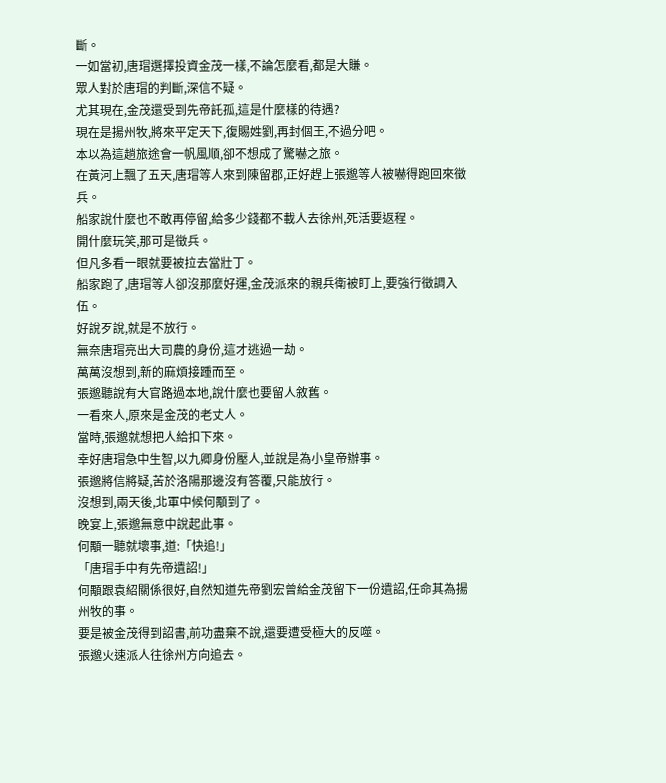斷。
一如當初,唐瑁選擇投資金茂一樣,不論怎麼看,都是大賺。
眾人對於唐瑁的判斷,深信不疑。
尤其現在,金茂還受到先帝託孤,這是什麼樣的待遇?
現在是揚州牧,將來平定天下,復賜姓劉,再封個王,不過分吧。
本以為這趟旅途會一帆風順,卻不想成了驚嚇之旅。
在黃河上飄了五天,唐瑁等人來到陳留郡,正好趕上張邈等人被嚇得跑回來徵兵。
船家說什麼也不敢再停留,給多少錢都不載人去徐州,死活要返程。
開什麼玩笑,那可是徵兵。
但凡多看一眼就要被拉去當壯丁。
船家跑了,唐瑁等人卻沒那麼好運,金茂派來的親兵衛被盯上,要強行徵調入伍。
好說歹說,就是不放行。
無奈唐瑁亮出大司農的身份,這才逃過一劫。
萬萬沒想到,新的麻煩接踵而至。
張邈聽說有大官路過本地,說什麼也要留人敘舊。
一看來人,原來是金茂的老丈人。
當時,張邈就想把人給扣下來。
幸好唐瑁急中生智,以九卿身份壓人,並說是為小皇帝辦事。
張邈將信將疑,苦於洛陽那邊沒有答覆,只能放行。
沒想到,兩天後,北軍中候何顒到了。
晚宴上,張邈無意中說起此事。
何顒一聽就壞事,道:「快追!」
「唐瑁手中有先帝遺詔!」
何顒跟袁紹關係很好,自然知道先帝劉宏曾給金茂留下一份遺詔,任命其為揚州牧的事。
要是被金茂得到詔書,前功盡棄不說,還要遭受極大的反噬。
張邈火速派人往徐州方向追去。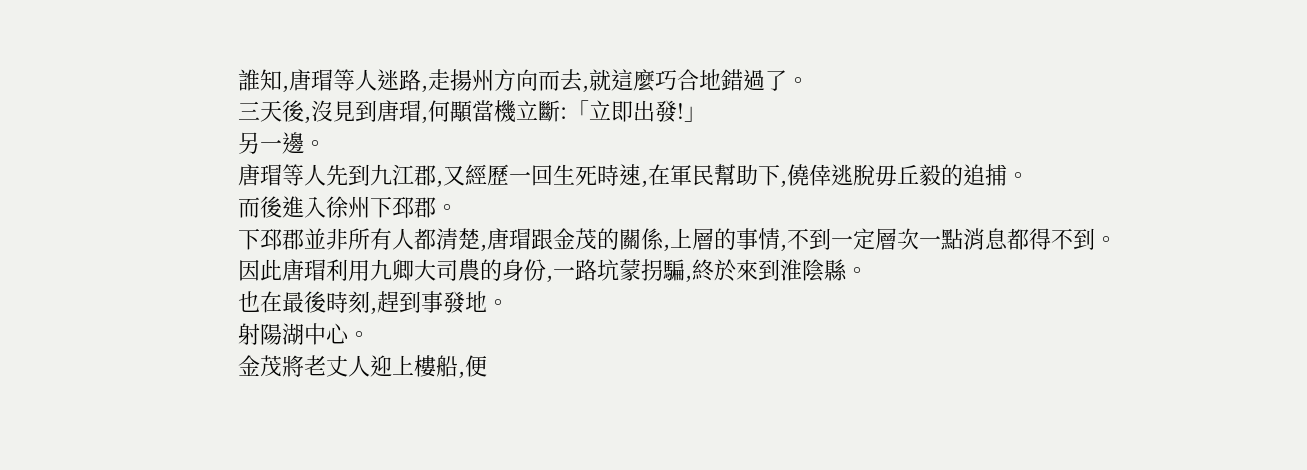誰知,唐瑁等人迷路,走揚州方向而去,就這麼巧合地錯過了。
三天後,沒見到唐瑁,何顒當機立斷:「立即出發!」
另一邊。
唐瑁等人先到九江郡,又經歷一回生死時速,在軍民幫助下,僥倖逃脫毋丘毅的追捕。
而後進入徐州下邳郡。
下邳郡並非所有人都清楚,唐瑁跟金茂的關係,上層的事情,不到一定層次一點消息都得不到。
因此唐瑁利用九卿大司農的身份,一路坑蒙拐騙,終於來到淮陰縣。
也在最後時刻,趕到事發地。
射陽湖中心。
金茂將老丈人迎上樓船,便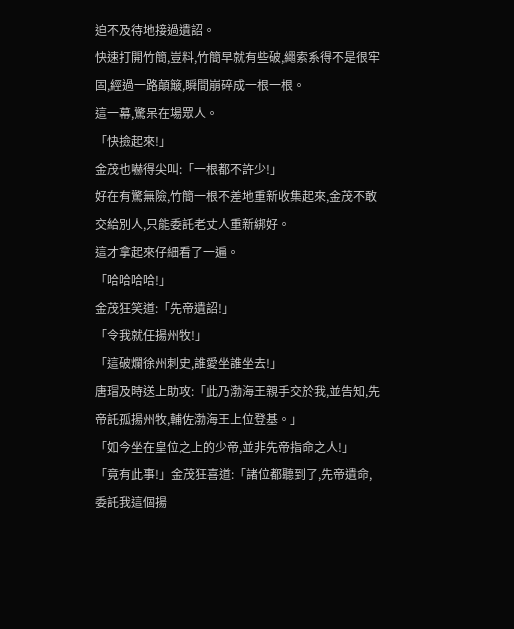迫不及待地接過遺詔。
快速打開竹簡,豈料,竹簡早就有些破,繩索系得不是很牢固,經過一路顛簸,瞬間崩碎成一根一根。
這一幕,驚呆在場眾人。
「快撿起來!」
金茂也嚇得尖叫:「一根都不許少!」
好在有驚無險,竹簡一根不差地重新收集起來,金茂不敢交給別人,只能委託老丈人重新綁好。
這才拿起來仔細看了一遍。
「哈哈哈哈!」
金茂狂笑道:「先帝遺詔!」
「令我就任揚州牧!」
「這破爛徐州刺史,誰愛坐誰坐去!」
唐瑁及時送上助攻:「此乃渤海王親手交於我,並告知,先帝託孤揚州牧,輔佐渤海王上位登基。」
「如今坐在皇位之上的少帝,並非先帝指命之人!」
「竟有此事!」金茂狂喜道:「諸位都聽到了,先帝遺命,委託我這個揚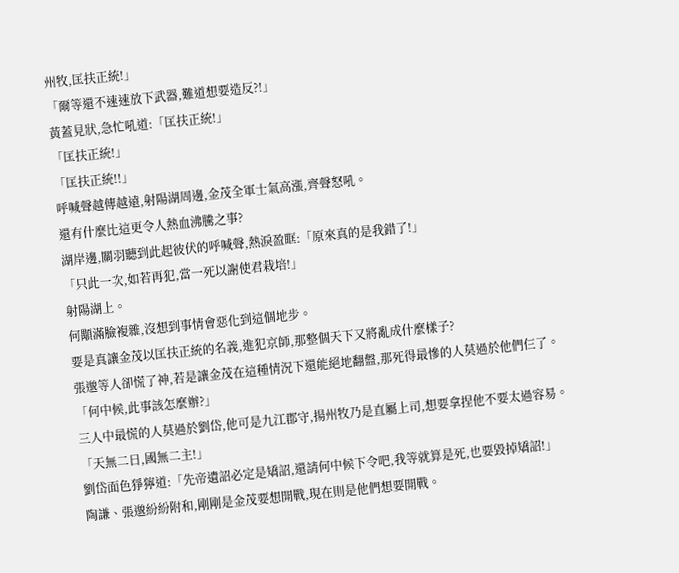州牧,匡扶正統!」
「爾等還不速速放下武器,難道想要造反?!」
黃蓋見狀,急忙吼道:「匡扶正統!」
「匡扶正統!」
「匡扶正統!!」
呼喊聲越傳越遠,射陽湖周邊,金茂全軍士氣高漲,齊聲怒吼。
還有什麼比這更令人熱血沸騰之事?
湖岸邊,關羽聽到此起彼伏的呼喊聲,熱淚盈眶:「原來真的是我錯了!」
「只此一次,如若再犯,當一死以謝使君栽培!」
射陽湖上。
何顒滿臉複雜,沒想到事情會惡化到這個地步。
要是真讓金茂以匡扶正統的名義,進犯京師,那整個天下又將亂成什麼樣子?
張邈等人卻慌了神,若是讓金茂在這種情況下還能絕地翻盤,那死得最慘的人莫過於他們仨了。
「何中候,此事該怎麼辦?」
三人中最慌的人莫過於劉岱,他可是九江郡守,揚州牧乃是直屬上司,想要拿捏他不要太過容易。
「天無二日,國無二主!」
劉岱面色猙獰道:「先帝遺詔必定是矯詔,還請何中候下令吧,我等就算是死,也要毀掉矯詔!」
陶謙、張邈紛紛附和,剛剛是金茂要想開戰,現在則是他們想要開戰。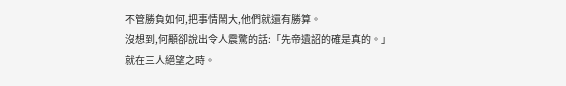不管勝負如何,把事情鬧大,他們就還有勝算。
沒想到,何顒卻說出令人震驚的話:「先帝遺詔的確是真的。」
就在三人絕望之時。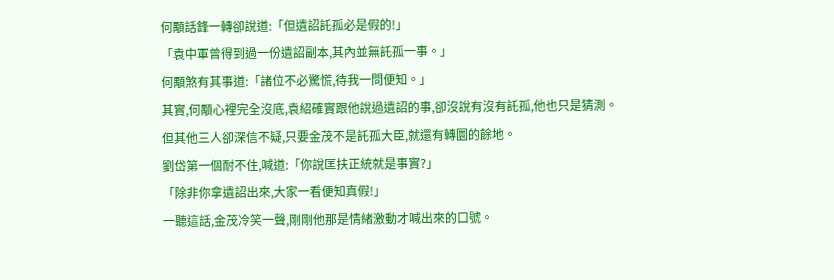何顒話鋒一轉卻說道:「但遺詔託孤必是假的!」
「袁中軍曾得到過一份遺詔副本,其內並無託孤一事。」
何顒煞有其事道:「諸位不必驚慌,待我一問便知。」
其實,何顒心裡完全沒底,袁紹確實跟他說過遺詔的事,卻沒說有沒有託孤,他也只是猜測。
但其他三人卻深信不疑,只要金茂不是託孤大臣,就還有轉圜的餘地。
劉岱第一個耐不住,喊道:「你說匡扶正統就是事實?」
「除非你拿遺詔出來,大家一看便知真假!」
一聽這話,金茂冷笑一聲,剛剛他那是情緒激動才喊出來的口號。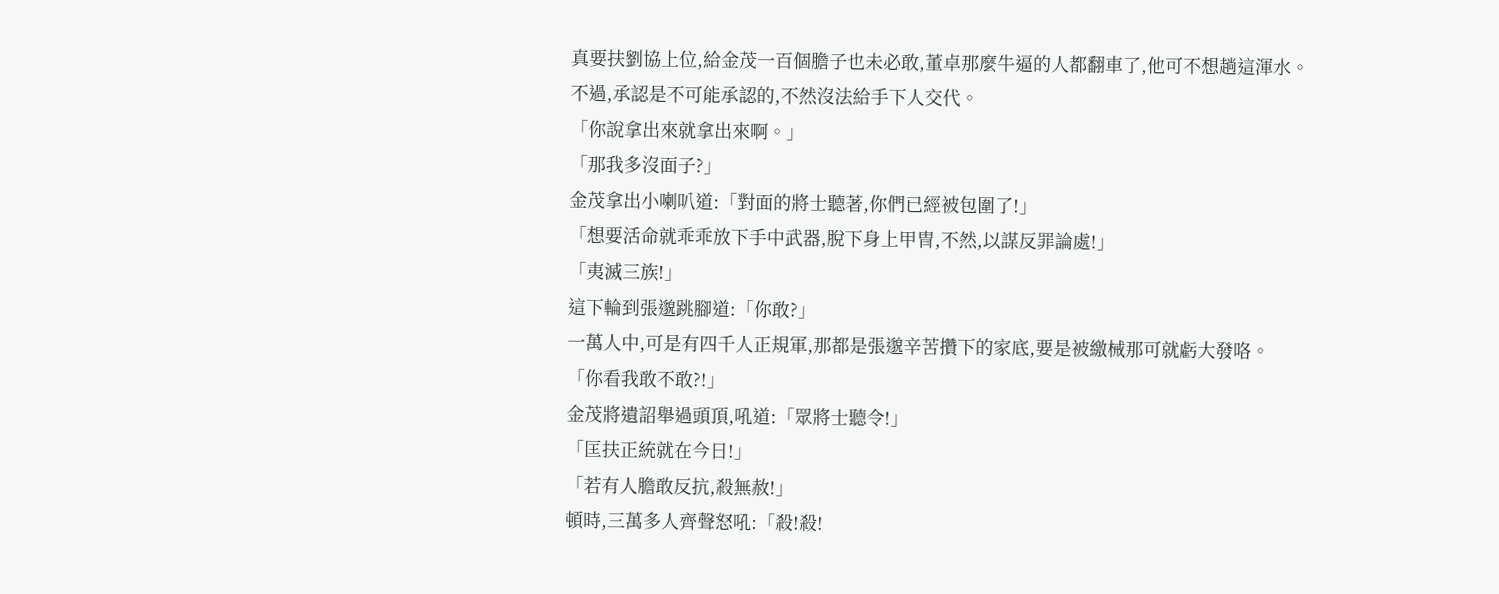真要扶劉協上位,給金茂一百個膽子也未必敢,董卓那麼牛逼的人都翻車了,他可不想趟這渾水。
不過,承認是不可能承認的,不然沒法給手下人交代。
「你說拿出來就拿出來啊。」
「那我多沒面子?」
金茂拿出小喇叭道:「對面的將士聽著,你們已經被包圍了!」
「想要活命就乖乖放下手中武器,脫下身上甲冑,不然,以謀反罪論處!」
「夷滅三族!」
這下輪到張邈跳腳道:「你敢?」
一萬人中,可是有四千人正規軍,那都是張邈辛苦攢下的家底,要是被繳械那可就虧大發咯。
「你看我敢不敢?!」
金茂將遺詔舉過頭頂,吼道:「眾將士聽令!」
「匡扶正統就在今日!」
「若有人膽敢反抗,殺無赦!」
頓時,三萬多人齊聲怒吼:「殺!殺!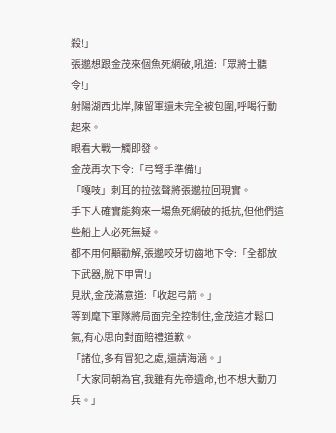殺!」
張邈想跟金茂來個魚死網破,吼道:「眾將士聽令!」
射陽湖西北岸,陳留軍還未完全被包圍,呼喝行動起來。
眼看大戰一觸即發。
金茂再次下令:「弓弩手準備!」
「嘎吱」刺耳的拉弦聲將張邈拉回現實。
手下人確實能夠來一場魚死網破的抵抗,但他們這些船上人必死無疑。
都不用何顒勸解,張邈咬牙切齒地下令:「全都放下武器,脫下甲冑!」
見狀,金茂滿意道:「收起弓箭。」
等到麾下軍隊將局面完全控制住,金茂這才鬆口氣,有心思向對面賠禮道歉。
「諸位,多有冒犯之處,還請海涵。」
「大家同朝為官,我雖有先帝遺命,也不想大動刀兵。」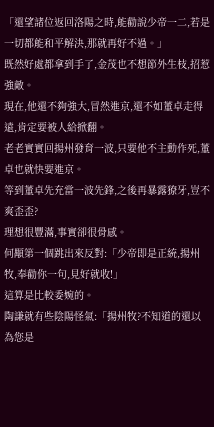「還望諸位返回洛陽之時,能勸說少帝一二,若是一切都能和平解決,那就再好不過。」
既然好處都拿到手了,金茂也不想節外生枝,招惹強敵。
現在,他還不夠強大,冒然進京,還不如董卓走得遠,肯定要被人給掀翻。
老老實實回揚州發育一波,只要他不主動作死,董卓也就快要進京。
等到董卓先充當一波先鋒,之後再暴露獠牙,豈不爽歪歪?
理想很豐滿,事實卻很骨感。
何顒第一個跳出來反對:「少帝即是正統,揚州牧,奉勸你一句,見好就收!」
這算是比較委婉的。
陶謙就有些陰陽怪氣:「揚州牧?不知道的還以為您是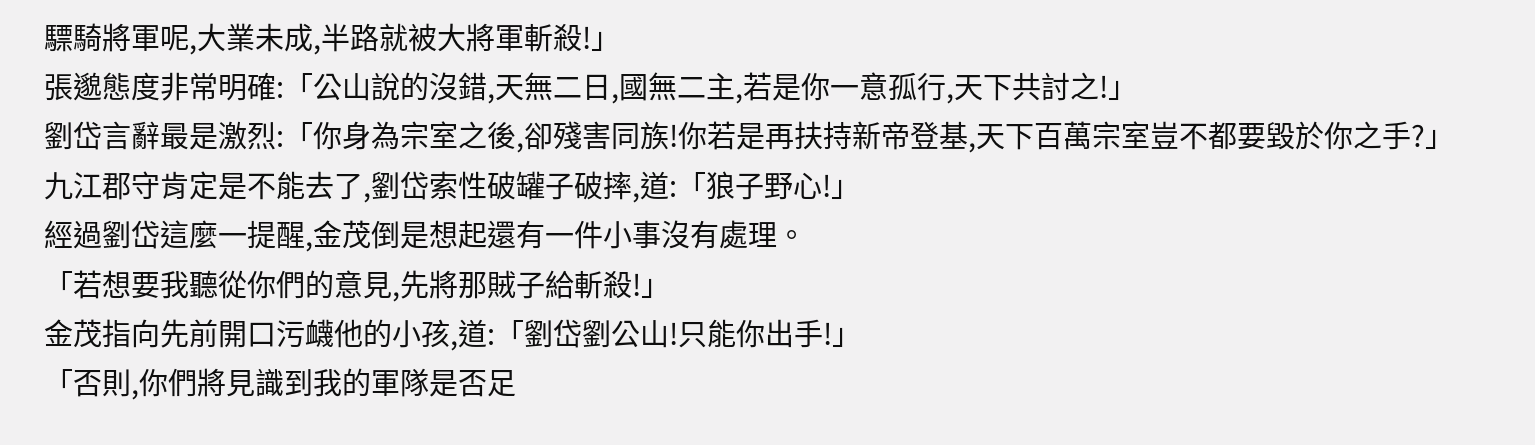驃騎將軍呢,大業未成,半路就被大將軍斬殺!」
張邈態度非常明確:「公山說的沒錯,天無二日,國無二主,若是你一意孤行,天下共討之!」
劉岱言辭最是激烈:「你身為宗室之後,卻殘害同族!你若是再扶持新帝登基,天下百萬宗室豈不都要毀於你之手?」
九江郡守肯定是不能去了,劉岱索性破罐子破摔,道:「狼子野心!」
經過劉岱這麼一提醒,金茂倒是想起還有一件小事沒有處理。
「若想要我聽從你們的意見,先將那賊子給斬殺!」
金茂指向先前開口污衊他的小孩,道:「劉岱劉公山!只能你出手!」
「否則,你們將見識到我的軍隊是否足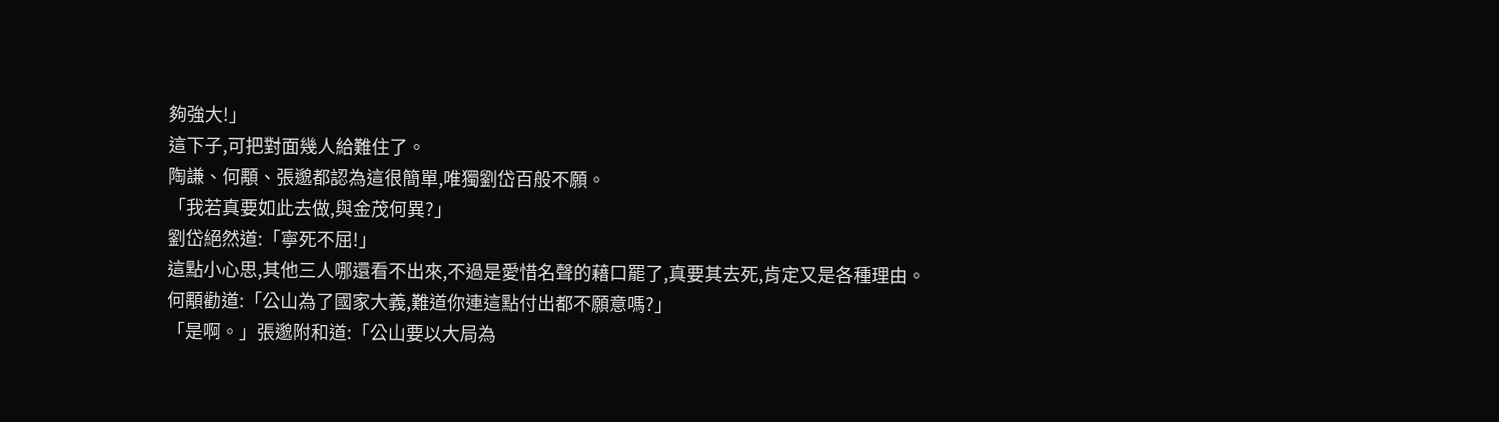夠強大!」
這下子,可把對面幾人給難住了。
陶謙、何顒、張邈都認為這很簡單,唯獨劉岱百般不願。
「我若真要如此去做,與金茂何異?」
劉岱絕然道:「寧死不屈!」
這點小心思,其他三人哪還看不出來,不過是愛惜名聲的藉口罷了,真要其去死,肯定又是各種理由。
何顒勸道:「公山為了國家大義,難道你連這點付出都不願意嗎?」
「是啊。」張邈附和道:「公山要以大局為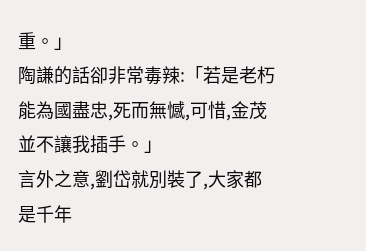重。」
陶謙的話卻非常毒辣:「若是老朽能為國盡忠,死而無憾,可惜,金茂並不讓我插手。」
言外之意,劉岱就別裝了,大家都是千年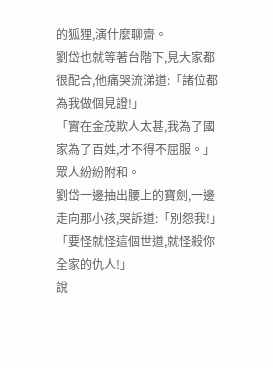的狐狸,演什麼聊齋。
劉岱也就等著台階下,見大家都很配合,他痛哭流涕道:「諸位都為我做個見證!」
「實在金茂欺人太甚,我為了國家為了百姓,才不得不屈服。」
眾人紛紛附和。
劉岱一邊抽出腰上的寶劍,一邊走向那小孩,哭訴道:「別怨我!」
「要怪就怪這個世道,就怪殺你全家的仇人!」
說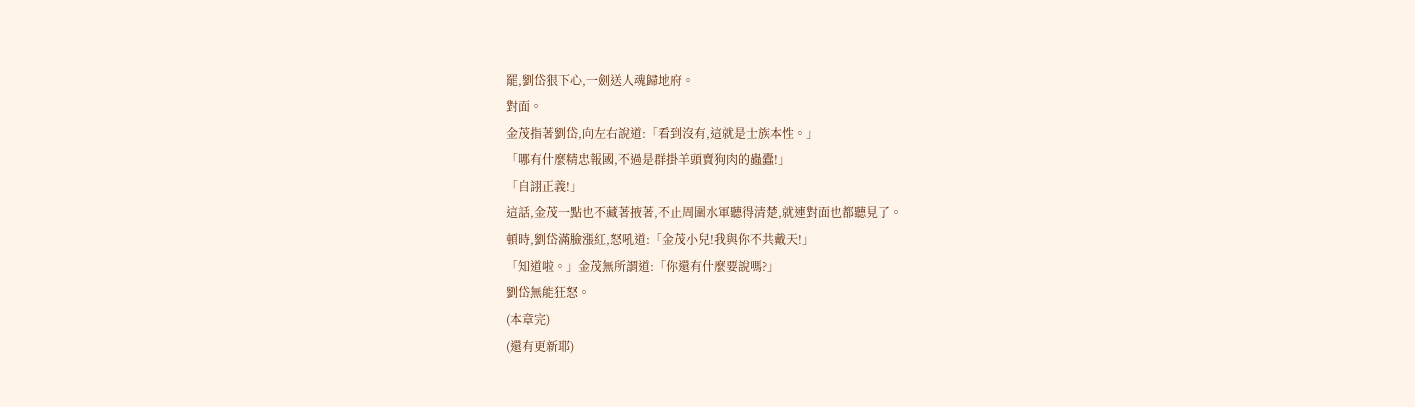罷,劉岱狠下心,一劍送人魂歸地府。
對面。
金茂指著劉岱,向左右說道:「看到沒有,這就是士族本性。」
「哪有什麼精忠報國,不過是群掛羊頭賣狗肉的蟲蠹!」
「自詡正義!」
這話,金茂一點也不藏著掖著,不止周圍水軍聽得清楚,就連對面也都聽見了。
頓時,劉岱滿臉漲紅,怒吼道:「金茂小兒!我與你不共戴天!」
「知道啦。」金茂無所謂道:「你還有什麼要說嗎?」
劉岱無能狂怒。
(本章完)
(還有更新耶)